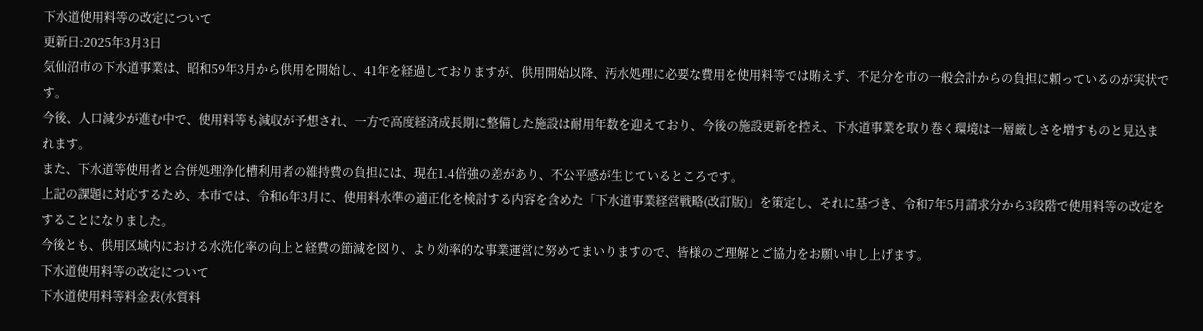下水道使用料等の改定について
更新日:2025年3月3日
気仙沼市の下水道事業は、昭和59年3月から供用を開始し、41年を経過しておりますが、供用開始以降、汚水処理に必要な費用を使用料等では賄えず、不足分を市の一般会計からの負担に頼っているのが実状です。
今後、人口減少が進む中で、使用料等も減収が予想され、一方で高度経済成長期に整備した施設は耐用年数を迎えており、今後の施設更新を控え、下水道事業を取り巻く環境は一層厳しさを増すものと見込まれます。
また、下水道等使用者と合併処理浄化槽利用者の維持費の負担には、現在1.4倍強の差があり、不公平感が生じているところです。
上記の課題に対応するため、本市では、令和6年3月に、使用料水準の適正化を検討する内容を含めた「下水道事業経営戦略(改訂版)」を策定し、それに基づき、令和7年5月請求分から3段階で使用料等の改定をすることになりました。
今後とも、供用区域内における水洗化率の向上と経費の節減を図り、より効率的な事業運営に努めてまいりますので、皆様のご理解とご協力をお願い申し上げます。
下水道使用料等の改定について
下水道使用料等料金表(水質料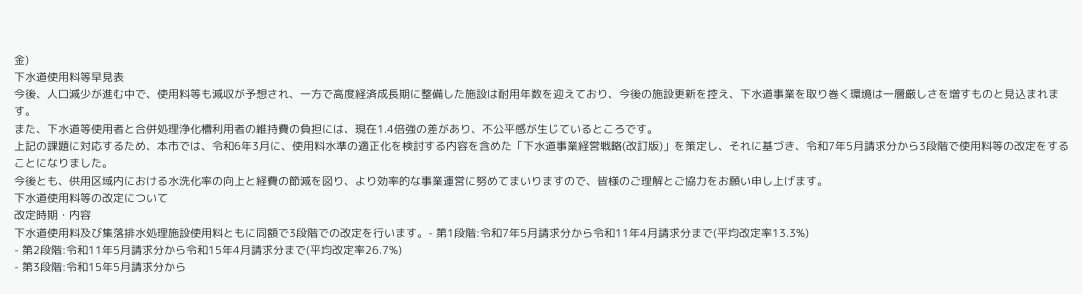金)
下水道使用料等早見表
今後、人口減少が進む中で、使用料等も減収が予想され、一方で高度経済成長期に整備した施設は耐用年数を迎えており、今後の施設更新を控え、下水道事業を取り巻く環境は一層厳しさを増すものと見込まれます。
また、下水道等使用者と合併処理浄化槽利用者の維持費の負担には、現在1.4倍強の差があり、不公平感が生じているところです。
上記の課題に対応するため、本市では、令和6年3月に、使用料水準の適正化を検討する内容を含めた「下水道事業経営戦略(改訂版)」を策定し、それに基づき、令和7年5月請求分から3段階で使用料等の改定をすることになりました。
今後とも、供用区域内における水洗化率の向上と経費の節減を図り、より効率的な事業運営に努めてまいりますので、皆様のご理解とご協力をお願い申し上げます。
下水道使用料等の改定について
改定時期・内容
下水道使用料及び集落排水処理施設使用料ともに同額で3段階での改定を行います。- 第1段階:令和7年5月請求分から令和11年4月請求分まで(平均改定率13.3%)
- 第2段階:令和11年5月請求分から令和15年4月請求分まで(平均改定率26.7%)
- 第3段階:令和15年5月請求分から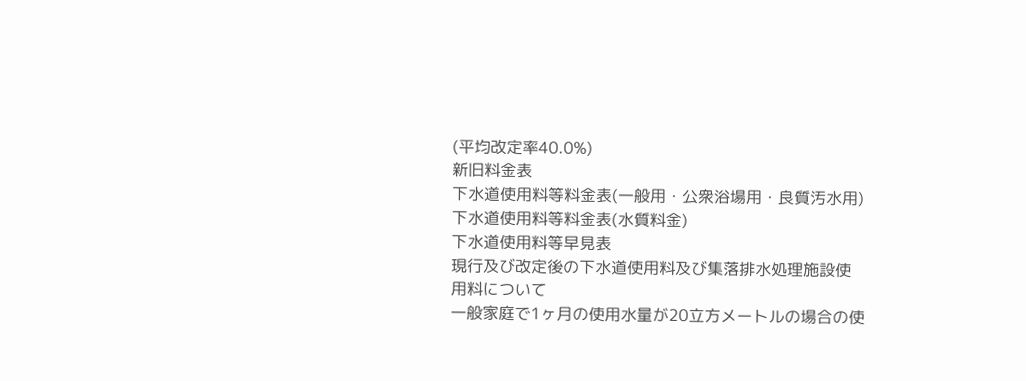(平均改定率40.0%)
新旧料金表
下水道使用料等料金表(一般用・公衆浴場用・良質汚水用)下水道使用料等料金表(水質料金)
下水道使用料等早見表
現行及び改定後の下水道使用料及び集落排水処理施設使用料について
一般家庭で1ヶ月の使用水量が20立方メートルの場合の使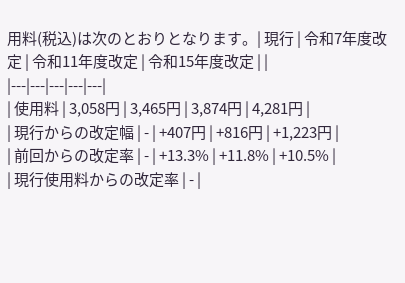用料(税込)は次のとおりとなります。| 現行 | 令和7年度改定 | 令和11年度改定 | 令和15年度改定 | |
|---|---|---|---|---|
| 使用料 | 3,058円 | 3,465円 | 3,874円 | 4,281円 |
| 現行からの改定幅 | - | +407円 | +816円 | +1,223円 |
| 前回からの改定率 | - | +13.3% | +11.8% | +10.5% |
| 現行使用料からの改定率 | - |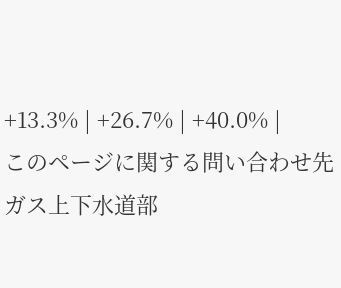+13.3% | +26.7% | +40.0% |
このページに関する問い合わせ先
ガス上下水道部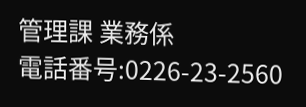管理課 業務係
電話番号:0226-23-2560